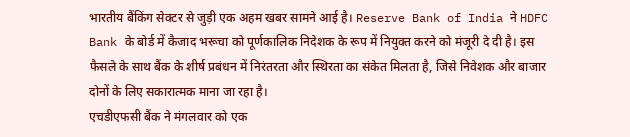भारतीय बैंकिंग सेक्टर से जुड़ी एक अहम खबर सामने आई है। Reserve Bank of India ने HDFC Bank के बोर्ड में कैजाद भरूचा को पूर्णकालिक निदेशक के रूप में नियुक्त करने को मंजूरी दे दी है। इस फैसले के साथ बैंक के शीर्ष प्रबंधन में निरंतरता और स्थिरता का संकेत मिलता है, जिसे निवेशक और बाजार दोनों के लिए सकारात्मक माना जा रहा है।
एचडीएफसी बैंक ने मंगलवार को एक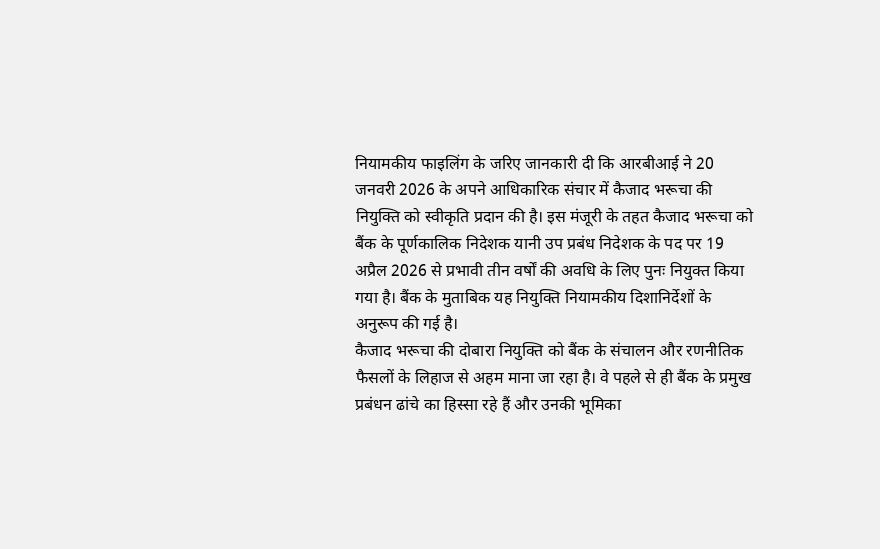नियामकीय फाइलिंग के जरिए जानकारी दी कि आरबीआई ने 20 जनवरी 2026 के अपने आधिकारिक संचार में कैजाद भरूचा की नियुक्ति को स्वीकृति प्रदान की है। इस मंजूरी के तहत कैजाद भरूचा को बैंक के पूर्णकालिक निदेशक यानी उप प्रबंध निदेशक के पद पर 19 अप्रैल 2026 से प्रभावी तीन वर्षों की अवधि के लिए पुनः नियुक्त किया गया है। बैंक के मुताबिक यह नियुक्ति नियामकीय दिशानिर्देशों के अनुरूप की गई है।
कैजाद भरूचा की दोबारा नियुक्ति को बैंक के संचालन और रणनीतिक फैसलों के लिहाज से अहम माना जा रहा है। वे पहले से ही बैंक के प्रमुख प्रबंधन ढांचे का हिस्सा रहे हैं और उनकी भूमिका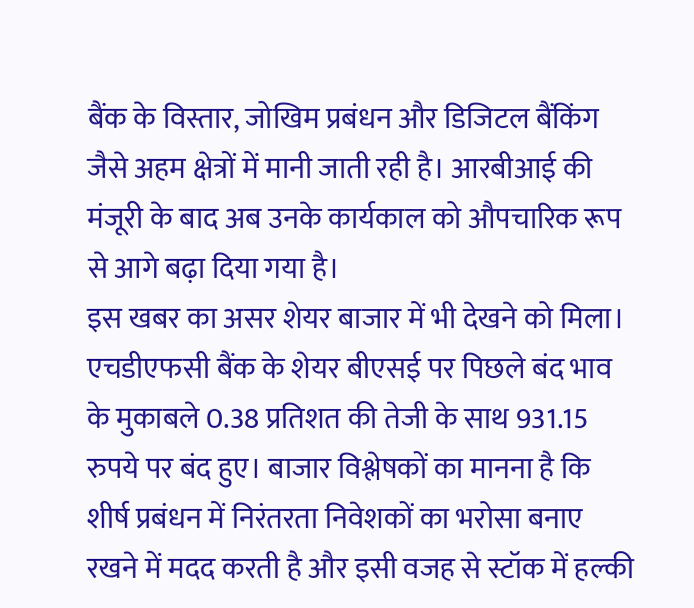बैंक के विस्तार, जोखिम प्रबंधन और डिजिटल बैंकिंग जैसे अहम क्षेत्रों में मानी जाती रही है। आरबीआई की मंजूरी के बाद अब उनके कार्यकाल को औपचारिक रूप से आगे बढ़ा दिया गया है।
इस खबर का असर शेयर बाजार में भी देखने को मिला। एचडीएफसी बैंक के शेयर बीएसई पर पिछले बंद भाव के मुकाबले 0.38 प्रतिशत की तेजी के साथ 931.15 रुपये पर बंद हुए। बाजार विश्लेषकों का मानना है कि शीर्ष प्रबंधन में निरंतरता निवेशकों का भरोसा बनाए रखने में मदद करती है और इसी वजह से स्टॉक में हल्की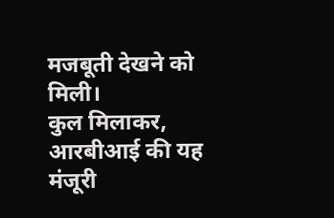मजबूती देखने को मिली।
कुल मिलाकर, आरबीआई की यह मंजूरी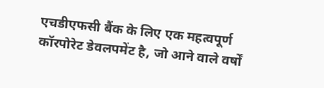एचडीएफसी बैंक के लिए एक महत्वपूर्ण कॉरपोरेट डेवलपमेंट है, जो आने वाले वर्षों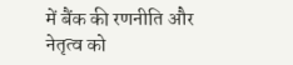में बैंक की रणनीति और नेतृत्व को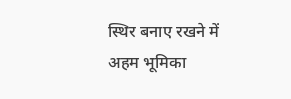स्थिर बनाए रखने में अहम भूमिका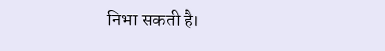निभा सकती है।